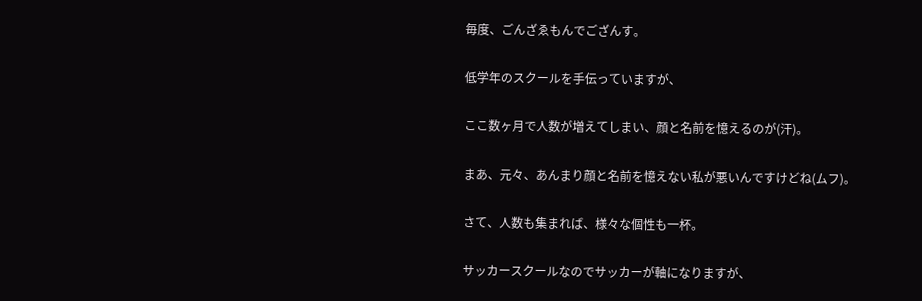毎度、ごんざゑもんでござんす。

低学年のスクールを手伝っていますが、

ここ数ヶ月で人数が増えてしまい、顔と名前を憶えるのが(汗)。

まあ、元々、あんまり顔と名前を憶えない私が悪いんですけどね(ムフ)。

さて、人数も集まれば、様々な個性も一杯。

サッカースクールなのでサッカーが軸になりますが、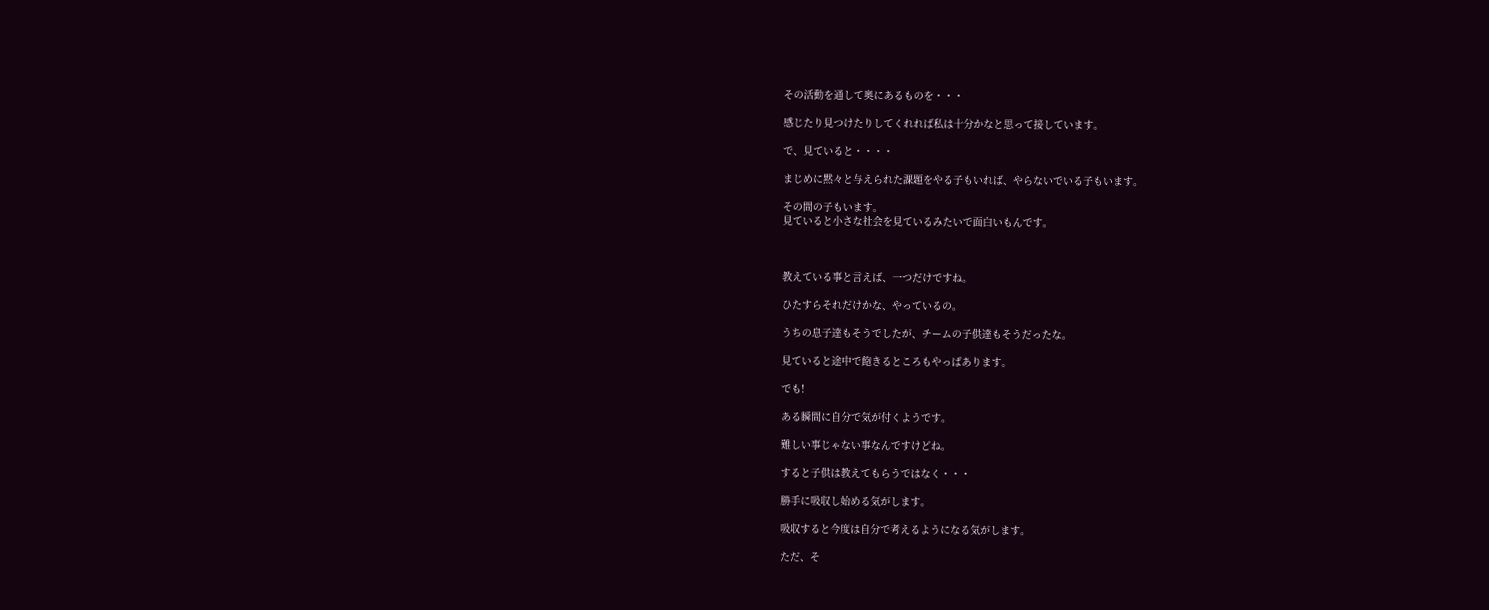その活動を通して奥にあるものを・・・

感じたり見つけたりしてくれれば私は十分かなと思って接しています。

で、見ていると・・・・

まじめに黙々と与えられた課題をやる子もいれば、やらないでいる子もいます。

その間の子もいます。
見ていると小さな社会を見ているみたいで面白いもんです。



教えている事と言えば、一つだけですね。

ひたすらそれだけかな、やっているの。

うちの息子達もそうでしたが、チームの子供達もそうだったな。

見ていると途中で飽きるところもやっぱあります。

でも!

ある瞬間に自分で気が付くようです。

難しい事じゃない事なんですけどね。

すると子供は教えてもらうではなく・・・

勝手に吸収し始める気がします。

吸収すると今度は自分で考えるようになる気がします。

ただ、そ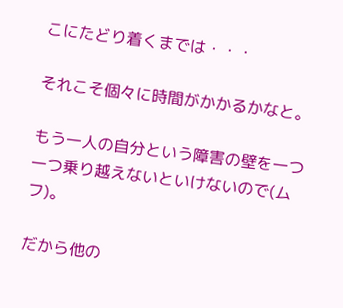こにたどり着くまでは・・・

それこそ個々に時間がかかるかなと。

もう一人の自分という障害の壁を一つ一つ乗り越えないといけないので(ムフ)。

だから他の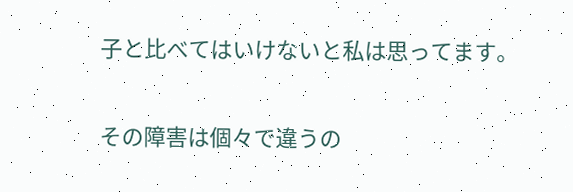子と比べてはいけないと私は思ってます。

その障害は個々で違うの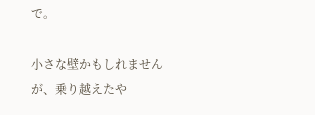で。

小さな壁かもしれませんが、乗り越えたや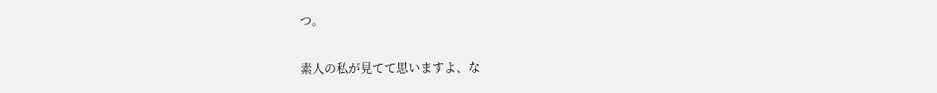つ。

素人の私が見てて思いますよ、な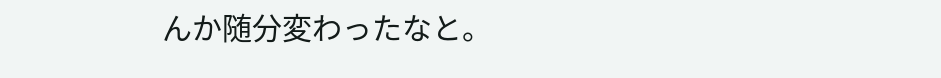んか随分変わったなと。